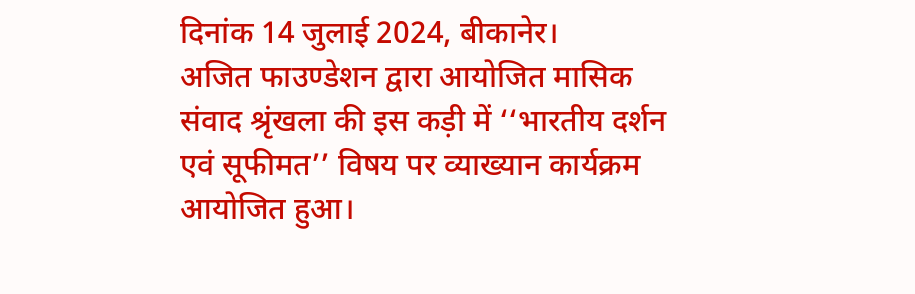दिनांक 14 जुलाई 2024, बीकानेर।
अजित फाउण्डेशन द्वारा आयोजित मासिक संवाद श्रृंखला की इस कड़ी में ‘‘भारतीय दर्शन एवं सूफीमत’’ विषय पर व्याख्यान कार्यक्रम आयोजित हुआ।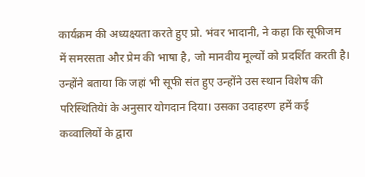कार्यक्रम की अध्यक्ष्यता करते हुए प्रो. भंवर भादानी, ने कहा कि सूफीजम में समरसता और प्रेम की भाषा है, जो मानवीय मूल्यों को प्रदर्शित करती है। उन्होंने बताया कि जहां भी सूफी संत हुए उन्होंने उस स्थान विशेष की परिस्थितियेां के अनुसार योगदान दिया। उसका उदाहरण हमें कई कव्वालियों के द्वारा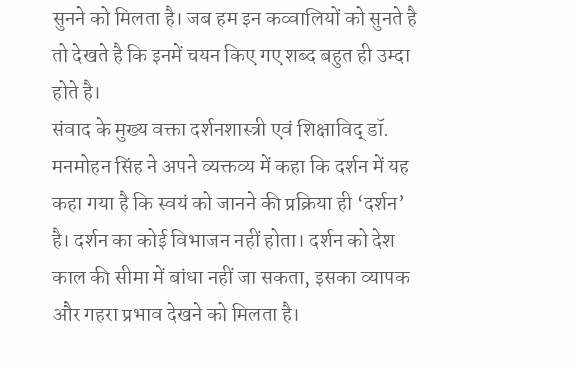सुनने को मिलता है। जब हम इन कव्वालियों को सुनते है तो देखते है कि इनमें चयन किए गए शब्द बहुत ही उम्दा होते है।
संवाद के मुख्य वक्ता दर्शनशास्त्री एवं शिक्षाविद् डॉ. मनमोहन सिंह ने अपने व्यक्तव्य में कहा कि दर्शन में यह कहा गया है कि स्वयं को जानने की प्रक्रिया ही ‘दर्शन’ है। दर्शन का कोई विभाजन नहीं होता। दर्शन को देश काल की सीमा में बांधा नहीं जा सकता, इसका व्यापक और गहरा प्रभाव देखने को मिलता है।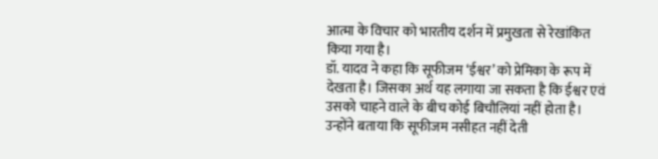आत्मा के विचार को भारतीय दर्शन में प्रमुखता से रेखांकित किया गया है।
डॉ. यादव ने कहा कि सूफीजम ‘ईश्वर’ को प्रेमिका के रूप में देखता है। जिसका अर्थ यह लगाया जा सकता है कि ईश्वर एवं उसको चाहने वाले के बीच कोई बिचौलियां नहीं होता है। उन्होंने बताया कि सूफीजम नसीहत नहीं देती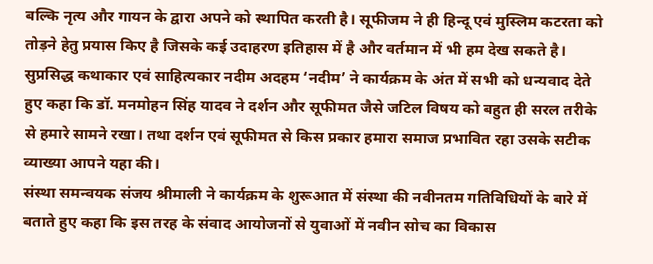बल्कि नृत्य और गायन के द्वारा अपने को स्थापित करती है। सूफीजम ने ही हिन्दू एवं मुस्लिम कटरता को तोड़ने हेतु प्रयास किए है जिसके कई उदाहरण इतिहास में है और वर्तमान में भी हम देख सकते है।
सुप्रसिद्ध कथाकार एवं साहित्यकार नदीम अदहम ‘नदीम’ ने कार्यक्रम के अंत में सभी को धन्यवाद देते हुए कहा कि डॉ. मनमोहन सिंह यादव ने दर्शन और सूफीमत जैसे जटिल विषय को बहुत ही सरल तरीके से हमारे सामने रखा। तथा दर्शन एवं सूफीमत से किस प्रकार हमारा समाज प्रभावित रहा उसके सटीक व्याख्या आपने यहा की।
संस्था समन्वयक संजय श्रीमाली ने कार्यक्रम के शुरूआत में संस्था की नवीनतम गतिविधियों के बारे में बताते हुए कहा कि इस तरह के संवाद आयोजनों से युवाओं में नवीन सोच का विकास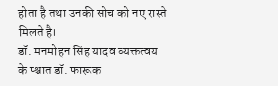होता है तथा उनकी सोच को नए रास्ते मिलते है।
डॉ. मनमोहन सिंह यादव व्यक्तत्वय के प्श्चात डॉ. फारूक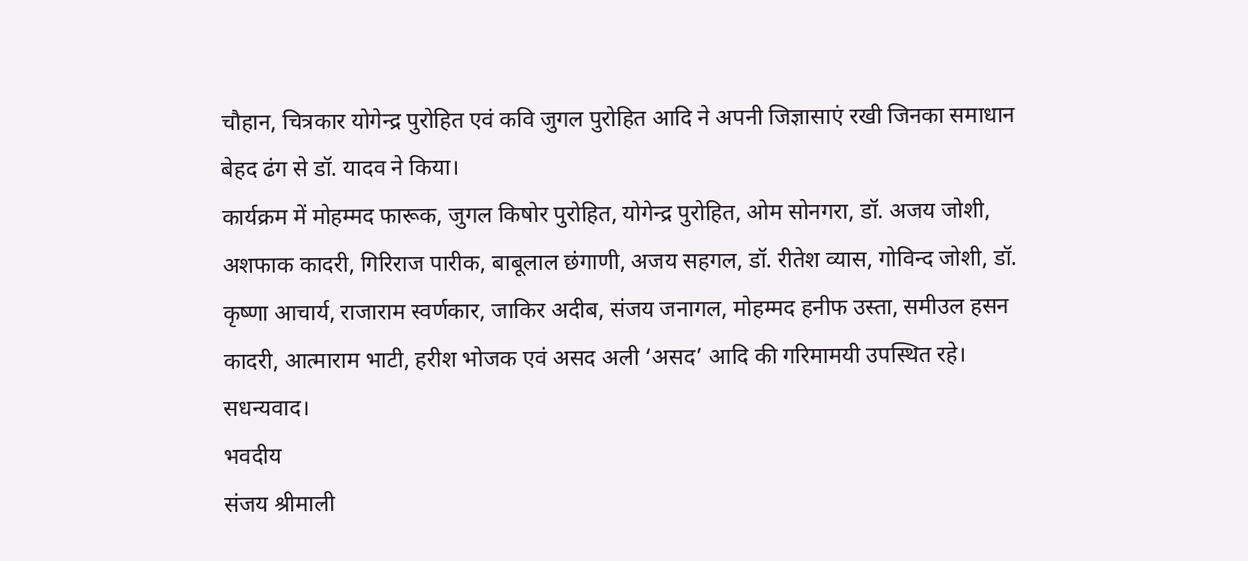चौहान, चित्रकार योगेन्द्र पुरोहित एवं कवि जुगल पुरोहित आदि ने अपनी जिज्ञासाएं रखी जिनका समाधान बेहद ढंग से डॉ. यादव ने किया।
कार्यक्रम में मोहम्मद फारूक, जुगल किषोर पुरोहित, योगेन्द्र पुरोहित, ओम सोनगरा, डॉ. अजय जोशी, अशफाक कादरी, गिरिराज पारीक, बाबूलाल छंगाणी, अजय सहगल, डॉ. रीतेश व्यास, गोविन्द जोशी, डॉ. कृष्णा आचार्य, राजाराम स्वर्णकार, जाकिर अदीब, संजय जनागल, मोहम्मद हनीफ उस्ता, समीउल हसन कादरी, आत्माराम भाटी, हरीश भोजक एवं असद अली ‘असद’ आदि की गरिमामयी उपस्थित रहे।
सधन्यवाद।
भवदीय
संजय श्रीमाली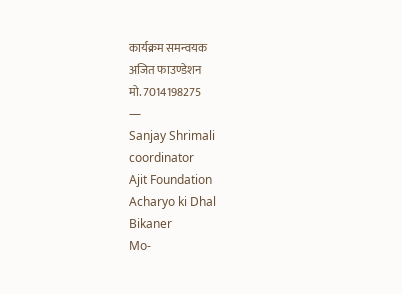कार्यक्रम समन्वयक
अजित फाउण्डेशन
मो. 7014198275
—
Sanjay Shrimali
coordinator
Ajit Foundation
Acharyo ki Dhal
Bikaner
Mo-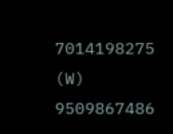7014198275
(W) 9509867486